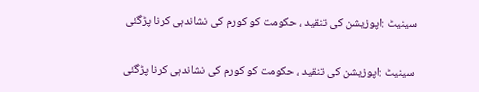سینیٹ :اپوزیشن کی تنقید ، حکومت کو کورم کی نشاندہی کرنا پڑگئی

 سینیٹ :اپوزیشن کی تنقید ، حکومت کو کورم کی نشاندہی کرنا پڑگئی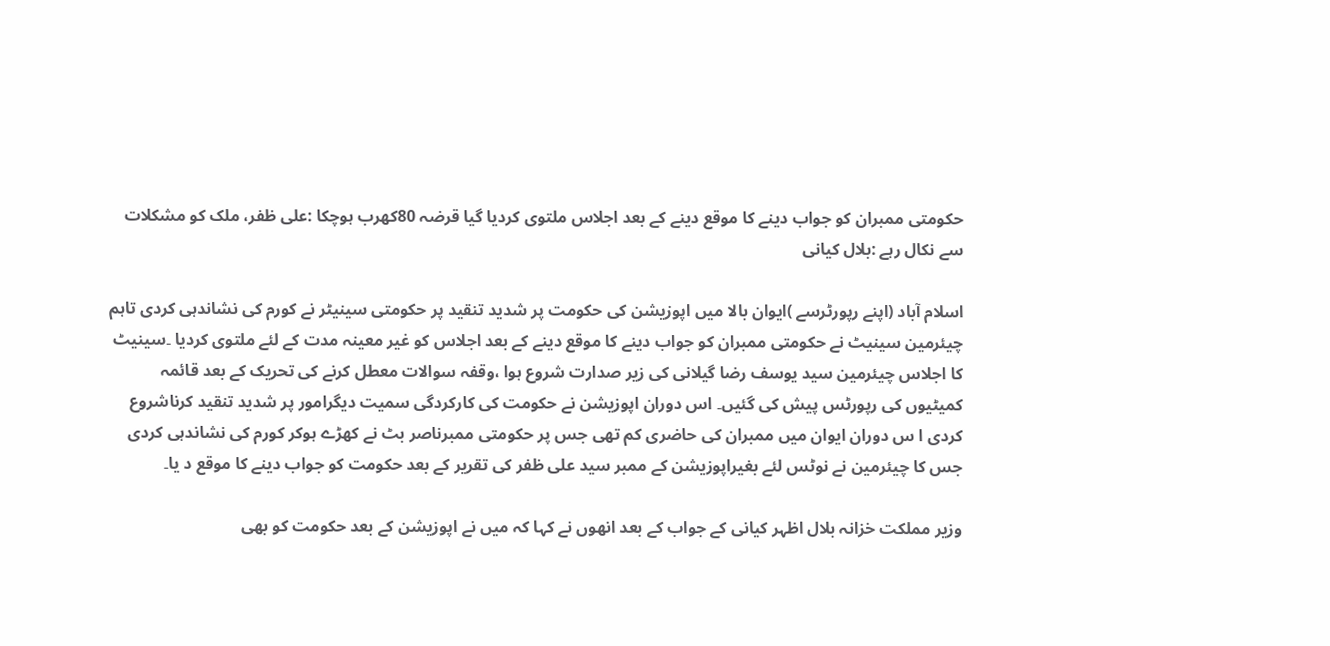حکومتی ممبران کو جواب دینے کا موقع دینے کے بعد اجلاس ملتوی کردیا گیا قرضہ 80کھرب ہوچکا :علی ظفر، ملک کو مشکلات سے نکال رہے :بلال کیانی

اسلام آباد (اپنے رپورٹرسے )ایوان بالا میں اپوزیشن کی حکومت پر شدید تنقید پر حکومتی سینیٹر نے کورم کی نشاندہی کردی تاہم چیئرمین سینیٹ نے حکومتی ممبران کو جواب دینے کا موقع دینے کے بعد اجلاس کو غیر معینہ مدت کے لئے ملتوی کردیا ۔سینیٹ کا اجلاس چیئرمین سید یوسف رضا گیلانی کی زیر صدارت شروع ہوا ،وقفہ سوالات معطل کرنے کی تحریک کے بعد قائمہ کمیٹیوں کی رپورٹس پیش کی گئیں۔ اس دوران اپوزیشن نے حکومت کی کارکردگی سمیت دیگرامور پر شدید تنقید کرناشروع کردی ا س دوران ایوان میں ممبران کی حاضری کم تھی جس پر حکومتی ممبرناصر بٹ نے کھڑے ہوکر کورم کی نشاندہی کردی جس کا چیئرمین نے نوٹس لئے بغیراپوزیشن کے ممبر سید علی ظفر کی تقریر کے بعد حکومت کو جواب دینے کا موقع د یا۔

وزیر مملکت خزانہ بلال اظہر کیانی کے جواب کے بعد انھوں نے کہا کہ میں نے اپوزیشن کے بعد حکومت کو بھی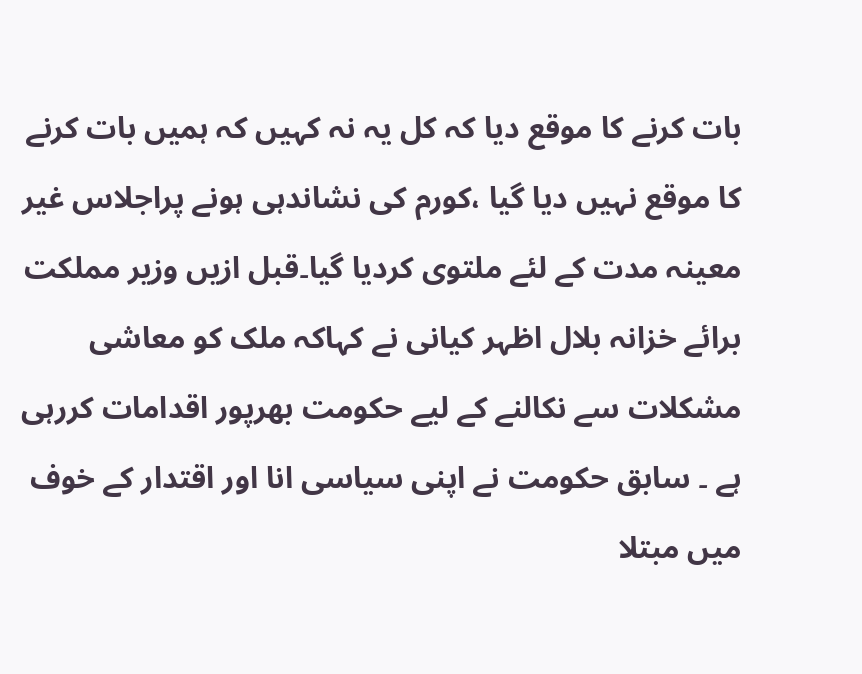بات کرنے کا موقع دیا کہ کل یہ نہ کہیں کہ ہمیں بات کرنے کا موقع نہیں دیا گیا ،کورم کی نشاندہی ہونے پراجلاس غیر معینہ مدت کے لئے ملتوی کردیا گیا۔قبل ازیں وزیر مملکت برائے خزانہ بلال اظہر کیانی نے کہاکہ ملک کو معاشی مشکلات سے نکالنے کے لیے حکومت بھرپور اقدامات کررہی ہے ۔ سابق حکومت نے اپنی سیاسی انا اور اقتدار کے خوف میں مبتلا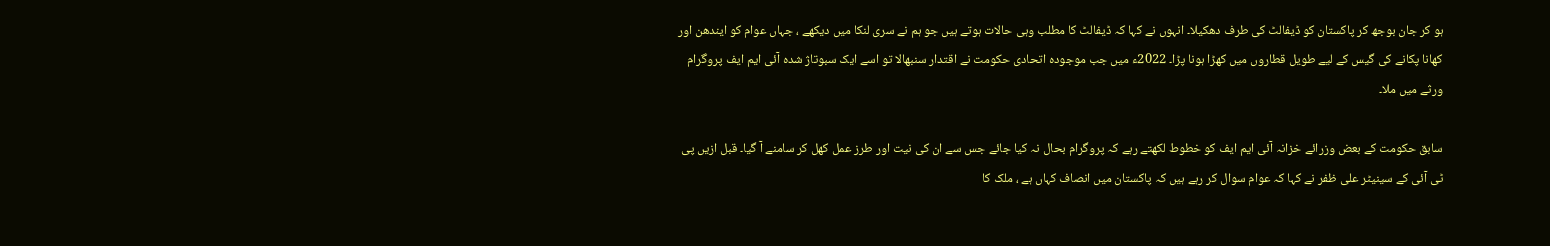ہو کر جان بوجھ کر پاکستان کو ڈیفالٹ کی طرف دھکیلا۔ انہوں نے کہا کہ ڈیفالٹ کا مطلب وہی حالات ہوتے ہیں جو ہم نے سری لنکا میں دیکھے ، جہاں عوام کو ایندھن اور کھانا پکانے کی گیس کے لیے طویل قطاروں میں کھڑا ہونا پڑا۔ 2022ء میں جب موجودہ اتحادی حکومت نے اقتدار سنبھالا تو اسے ایک سبوتاژ شدہ آئی ایم ایف پروگرام ورثے میں ملا۔

سابق حکومت کے بعض وزرائے خزانہ آئی ایم ایف کو خطوط لکھتے رہے کہ پروگرام بحال نہ کیا جائے جس سے ان کی نیت اور طرز عمل کھل کر سامنے آ گیا۔ قبل ازیں پی ٹی آئی کے سینیٹر علی ظفر نے کہا کہ عوام سوال کر رہے ہیں کہ پاکستان میں انصاف کہاں ہے ، ملک کا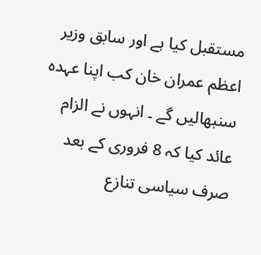مستقبل کیا ہے اور سابق وزیر اعظم عمران خان کب اپنا عہدہ سنبھالیں گے ۔ انہوں نے الزام عائد کیا کہ 8 فروری کے بعد صرف سیاسی تنازع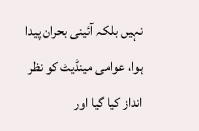نہیں بلکہ آئینی بحران پیدا ہوا، عوامی مینڈیٹ کو نظر انداز کیا گیا اور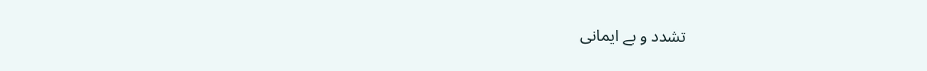تشدد و بے ایمانی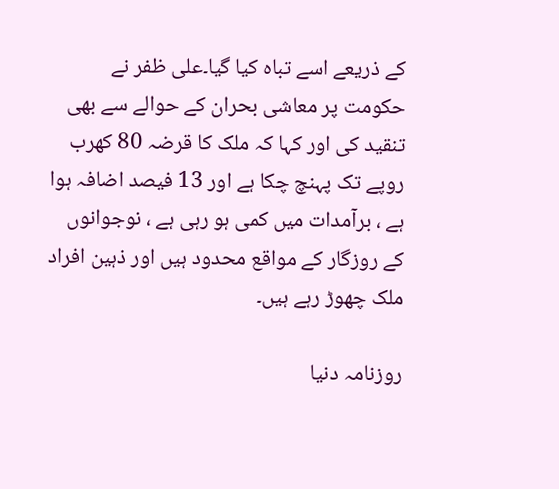کے ذریعے اسے تباہ کیا گیا۔علی ظفر نے حکومت پر معاشی بحران کے حوالے سے بھی تنقید کی اور کہا کہ ملک کا قرضہ 80 کھرب روپے تک پہنچ چکا ہے اور 13 فیصد اضافہ ہوا ہے ، برآمدات میں کمی ہو رہی ہے ، نوجوانوں کے روزگار کے مواقع محدود ہیں اور ذہین افراد ملک چھوڑ رہے ہیں۔

روزنامہ دنیا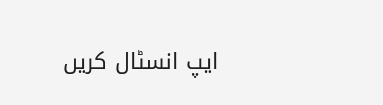ایپ انسٹال کریں